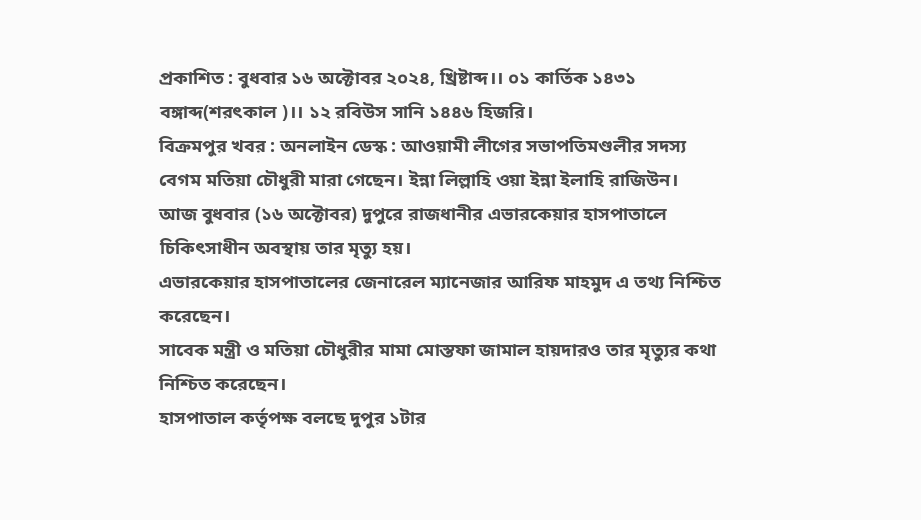প্রকাশিত : বুধবার ১৬ অক্টোবর ২০২৪, খ্রিষ্টাব্দ।। ০১ কার্তিক ১৪৩১ বঙ্গাব্দ(শরৎকাল )।। ১২ রবিউস সানি ১৪৪৬ হিজরি।
বিক্রমপুর খবর : অনলাইন ডেস্ক : আওয়ামী লীগের সভাপতিমণ্ডলীর সদস্য বেগম মতিয়া চৌধুরী মারা গেছেন। ইন্না লিল্লাহি ওয়া ইন্না ইলাহি রাজিউন।
আজ বুধবার (১৬ অক্টোবর) দুপুরে রাজধানীর এভারকেয়ার হাসপাতালে চিকিৎসাধীন অবস্থায় তার মৃত্যু হয়।
এভারকেয়ার হাসপাতালের জেনারেল ম্যানেজার আরিফ মাহমুদ এ তথ্য নিশ্চিত করেছেন।
সাবেক মন্ত্রী ও মতিয়া চৌধুরীর মামা মোস্তফা জামাল হায়দারও তার মৃত্যুর কথা নিশ্চিত করেছেন।
হাসপাতাল কর্তৃপক্ষ বলছে দুপুর ১টার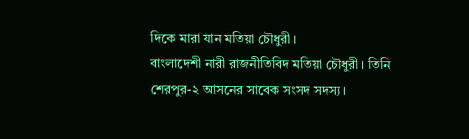দিকে মারা যান মতিয়া চৌধুরী।
বাংলাদেশী নারী রাজনীতিবিদ মতিয়া চৌধুরী। তিনি শেরপুর-২ আসনের সাবেক সংসদ সদস্য।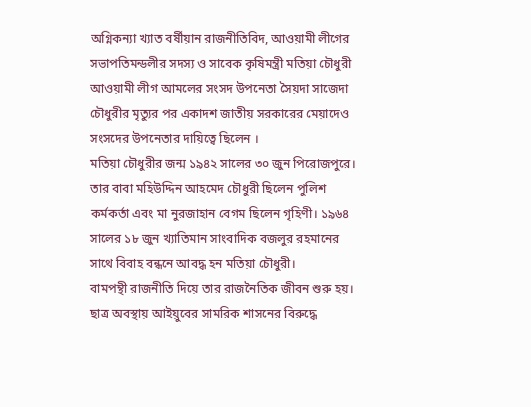অগ্নিকন্যা খ্যাত বর্ষীয়ান রাজনীতিবিদ, আওয়ামী লীগের সভাপতিমন্ডলীর সদস্য ও সাবেক কৃষিমন্ত্রী মতিয়া চৌধুরী আওয়ামী লীগ আমলের সংসদ উপনেতা সৈয়দা সাজেদা চৌধুরীর মৃত্যুর পর একাদশ জাতীয় সরকারের মেয়াদেও সংসদের উপনেতার দায়িত্বে ছিলেন ।
মতিয়া চৌধুরীর জন্ম ১৯৪২ সালের ৩০ জুন পিরোজপুরে। তার বাবা মহিউদ্দিন আহমেদ চৌধুরী ছিলেন পুলিশ কর্মকর্তা এবং মা নুরজাহান বেগম ছিলেন গৃহিণী। ১৯৬৪ সালের ১৮ জুন খ্যাতিমান সাংবাদিক বজলুর রহমানের সাথে বিবাহ বন্ধনে আবদ্ধ হন মতিয়া চৌধুরী।
বামপন্থী রাজনীতি দিয়ে তার রাজনৈতিক জীবন শুরু হয়। ছাত্র অবস্থায় আইয়ুবের সামরিক শাসনের বিরুদ্ধে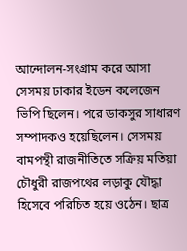আন্দোলন-সংগ্রাম করে আসা সেসময় ঢাকার ইডেন কলেজেন ভিপি ছিলেন। পরে ডাকসুর সাধারণ সম্পাদকও হয়েছিলেন। সেসময় বামপন্থী রাজনীতিতে সক্রিয় মতিয়া চৌধুরী রাজপথের লড়াকু যৌদ্ধা হিসেবে পরিচিত হয়ে ওঠেন। ছাত্র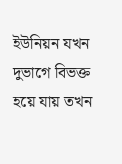ইউনিয়ন যখন দুভাগে বিভক্ত হয়ে যায় তখন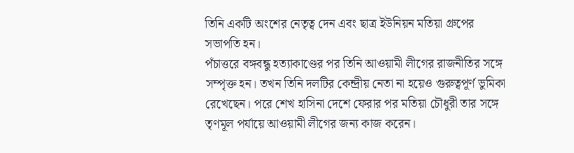তিনি একটি অংশের নেতৃত্ব দেন এবং ছাত্র ইউনিয়ন মতিয়া গ্রুপের সভাপতি হন।
পঁচাত্তরে বঙ্গবন্ধু হত্যাকাণ্ডের পর তিনি আওয়ামী লীগের রাজনীতির সঙ্গে সম্পৃক্ত হন। তখন তিনি দলটির কেন্দ্রীয় নেতা না হয়েও গুরুত্বপূর্ণ ভুমিকা রেখেছেন। পরে শেখ হাসিনা দেশে ফেরার পর মতিয়া চৌধুরী তার সঙ্গে তৃণমূল পর্যায়ে আওয়ামী লীগের জন্য কাজ করেন।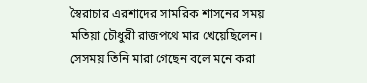স্বৈরাচার এরশাদের সামরিক শাসনের সময় মতিয়া চৌধুরী রাজপথে মার খেয়েছিলেন। সেসময় তিনি মারা গেছেন বলে মনে করা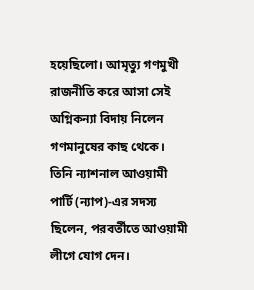হয়েছিলো। আমৃত্যু গণমুখী রাজনীতি করে আসা সেই অগ্নিকন্যা বিদায় নিলেন গণমানুষের কাছ থেকে।
তিনি ন্যাশনাল আওয়ামী পার্টি (ন্যাপ)-এর সদস্য ছিলেন, পরবর্তীতে আওয়ামী লীগে যোগ দেন।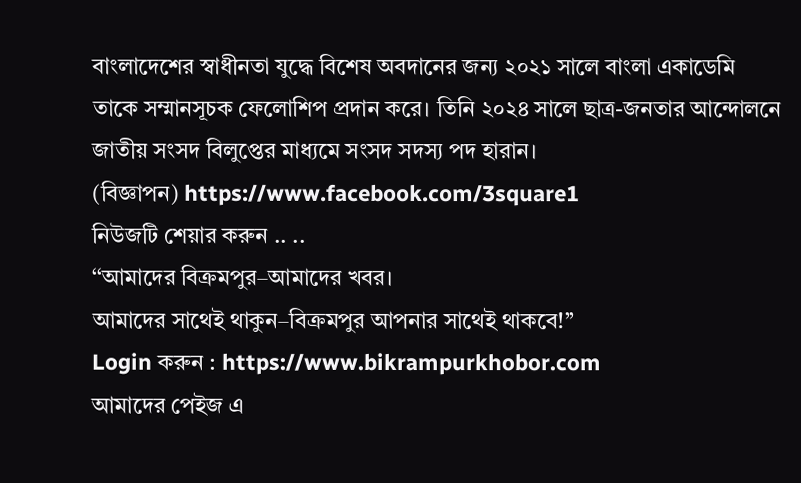বাংলাদেশের স্বাধীনতা যুদ্ধে বিশেষ অবদানের জন্য ২০২১ সালে বাংলা একাডেমি তাকে সম্মানসূচক ফেলোশিপ প্রদান করে। তিনি ২০২৪ সালে ছাত্র-জনতার আন্দোলনে জাতীয় সংসদ বিলুপ্তের মাধ্যমে সংসদ সদস্য পদ হারান।
(বিজ্ঞাপন) https://www.facebook.com/3square1
নিউজটি শেয়ার করুন .. ..
‘‘আমাদের বিক্রমপুর–আমাদের খবর।
আমাদের সাথেই থাকুন–বিক্রমপুর আপনার সাথেই থাকবে!’’
Login করুন : https://www.bikrampurkhobor.com
আমাদের পেইজ এ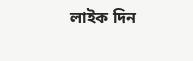লাইক দিন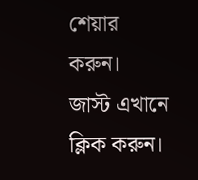শেয়ার করুন।
জাস্ট এখানে ক্লিক করুন।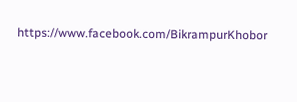https://www.facebook.com/BikrampurKhobor